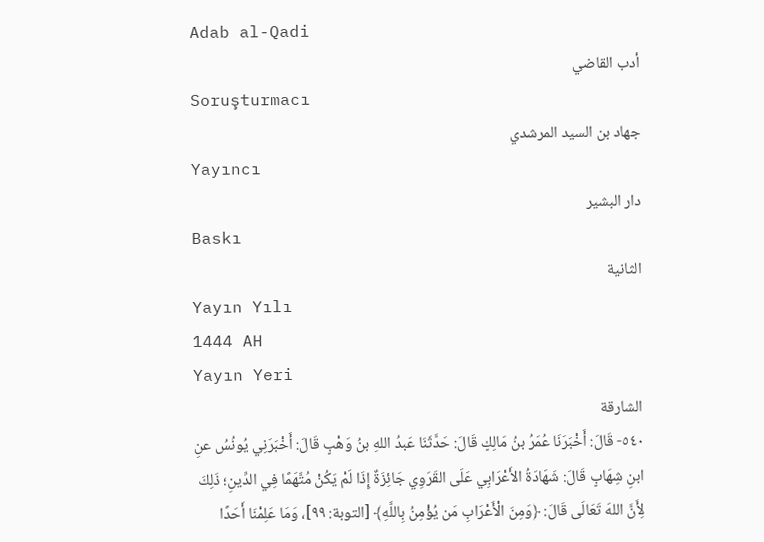Adab al-Qadi
أدب القاضي
Soruşturmacı
جهاد بن السيد المرشدي
Yayıncı
دار البشير
Baskı
الثانية
Yayın Yılı
1444 AH
Yayın Yeri
الشارقة
٥٤٠- قَالَ: أَخْبَرَنَا عُمَرُ بنُ مَالِكٍ قَالَ: حَدَّثَنَا عَبدُ اللهِ بنُ وَهْبٍ قَالَ: أَخْبَرَنِي يُونُسُ عنِ ابنِ شِهَابٍ قَالَ: شَهَادَةُ الأَعْرَابِي عَلَى القَرَوِي جَائِزَةٌ إِذَا لَمْ يَكُنْ مُتَّهَمًا فِي الدِّينِ؛ ذَلِكَ لِأَنَّ اللهَ تَعَالَى قَالَ: ﴿وَمِنَ الْأَعْرَابِ مَن يُؤْمِنُ بِاللَّهِ﴾ [التوبة: ٩٩]، وَمَا عَلِمْنَا أَحَدًا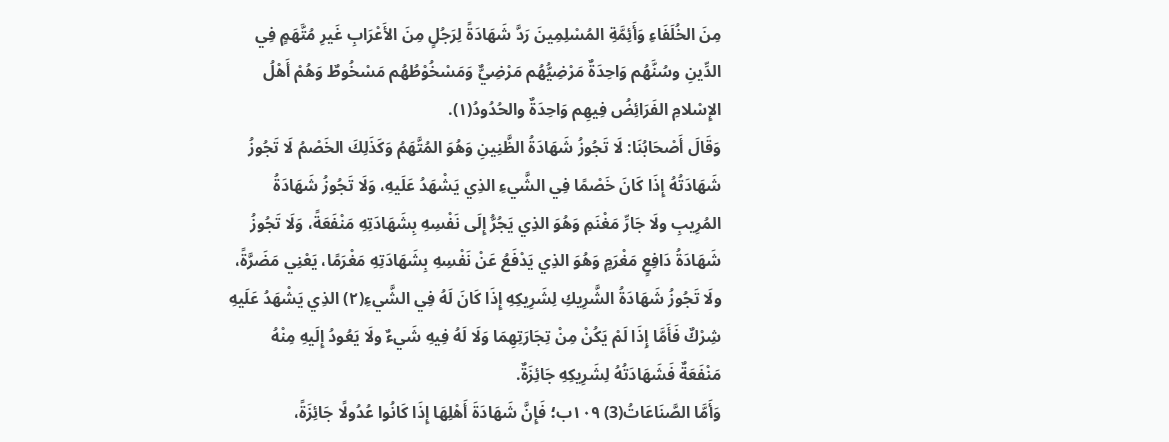مِنَ الخُلَفَاءِ وَأَئِمَّةِ المُسْلِمِينَ رَدَّ شَهَادَةً لِرَجُلٍ مِنَ الأَعْرَابِ غَيرِ مُتَّهَمٍ فِي الدِّينِ وسُنَّهُم وَاحِدَةٌ مَرْضِيُّهُم مَرْضِيٌّ وَمَسْخُوْطُهُم مَسْخُوطٌ وَهُمْ أَهْلُ الإِسْلامِ الفَرَائِضُ فِيهِم وَاحِدَةٌ والحُدُودُ(١).
وَقَالَ أَصْحَابُنَا: لَا تَجُوزُ شَهَادَةُ الظَّنِينِ وَهُوَ المُتَّهَمُ وَكَذَلِكَ الخَصْمُ لَا تَجُوزُ شَهَادَتُهُ إِذَا كَانَ خَصْمًا فِي الشَّيءِ الذِي يَشْهَدُ عَلَيهِ، وَلَا تَجُوزُ شَهَادَةُ المُرِيبِ ولَا جَارِّ مَغْنَمِ وَهُوَ الذِي يَجُرُّ إِلَى نَفْسِهِ بِشَهَادَتِهِ مَنْفَعَةً، وَلَا تَجُوزُ شَهَادَةُ دَافِعٍ مَغْرَمٍ وَهُوَ الذِي يَدْفَعُ عَنْ نَفْسِهِ بِشَهَادَتِهِ مَغْرَمًا، يَعْنِي مَضَرَّةً، ولَا تَجُوزُ شَهَادَةُ الشَّرِيكِ لِشَرِيكِهِ إِذَا كَانَ لَهُ فِي الشَّيءِ(٢) الذِي يَشْهَدُ عَلَيهِ شِرْكٌ فَأَمَّا إِذَا لَمْ يَكُنْ مِنْ تِجَارَتِهِمَا وَلَا لَهُ فِيهِ شَيءٌ ولَا يَعُودُ إِلَيهِ مِنْهُ مَنْفَعَةٌ فَشَهَادَتُهُ لِشَرِيكِهِ جَائِزَةٌ.
وَأَمَّا الصَّنَاعَاتُ(3) ١٠٩ب؛ فَإِنَّ شَهَادَةَ أَهْلِهَا إِذَا كَانُوا عُدُولًا جَائِزَةً،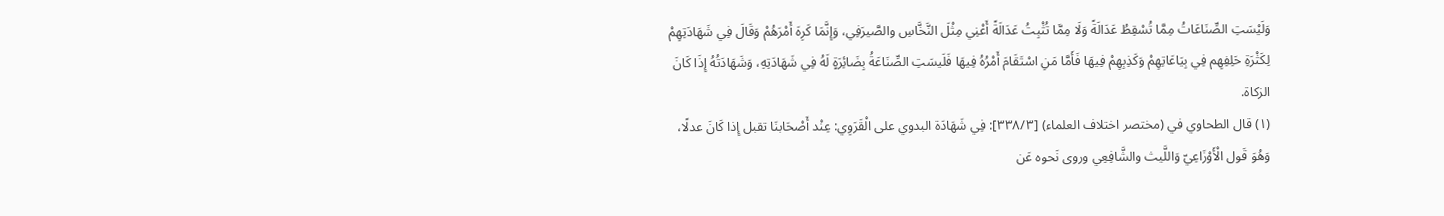وَلَيْسَتِ الصِّنَاعَاتُ مِمَّا تُسْقِطُ عَدَالَةً وَلَا مِمَّا تُثْبِتُ عَدَالَةً أَعْنِي مِثْلَ النَّخَّاسِ والصَّيرَفِي، وَإِنَّمَا كَرِهَ أَمْرَهُمْ وَقَالَ فِي شَهَادَتِهِمْ لِكَثْرَةِ حَلِفِهِم فِي بِيَاعَاتِهِمْ وَكَذِبِهِمْ فِيهَا فَأَمَّا مَنِ اسْتَقَامَ أَمْرُهُ فِيهَا فَلَيسَتِ الصِّنَاعَةُ بِضَائِرَةٍ لَهُ فِي شَهَادَتِهِ، وَشَهَادَتُهُ إِذَا كَانَ
الزكاة.
(١) قال الطحاوي في (مختصر اختلاف العلماء) [٣٣٨/٣]: فِي شَهَادَة البدوي على الْقَرَوِي: عِنْد أَصْحَابنَا تقبل إِذا كَانَ عدلًا، وَهُوَ قَول الْأَوْزَاعِيّ وَاللَّيث والشَّافِعِي وروی نَحوه عَن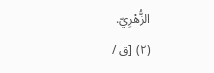الزُّهْرِيّ.
(٢) [ق /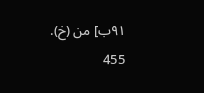٩١ب] من (خ).
455